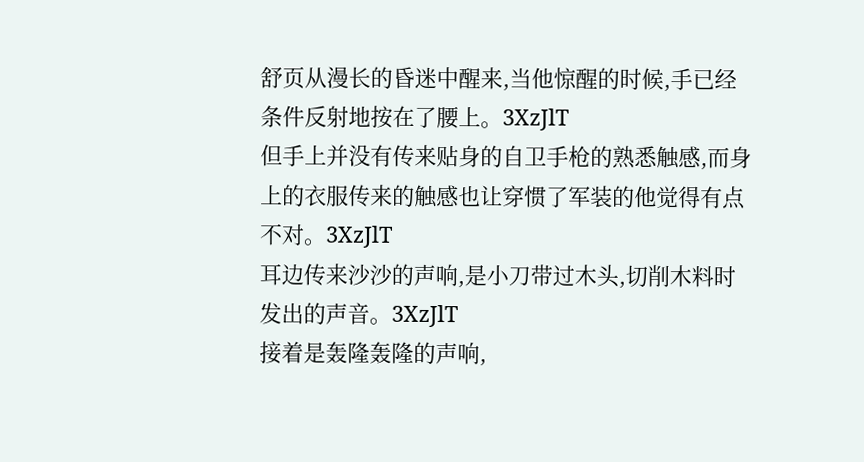舒页从漫长的昏迷中醒来,当他惊醒的时候,手已经条件反射地按在了腰上。3XzJlT
但手上并没有传来贴身的自卫手枪的熟悉触感,而身上的衣服传来的触感也让穿惯了军装的他觉得有点不对。3XzJlT
耳边传来沙沙的声响,是小刀带过木头,切削木料时发出的声音。3XzJlT
接着是轰隆轰隆的声响,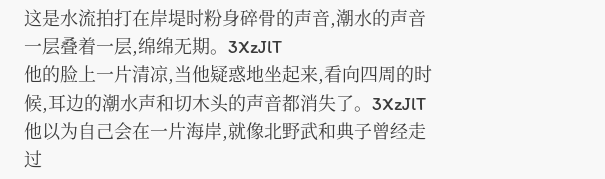这是水流拍打在岸堤时粉身碎骨的声音,潮水的声音一层叠着一层,绵绵无期。3XzJlT
他的脸上一片清凉,当他疑惑地坐起来,看向四周的时候,耳边的潮水声和切木头的声音都消失了。3XzJlT
他以为自己会在一片海岸,就像北野武和典子曾经走过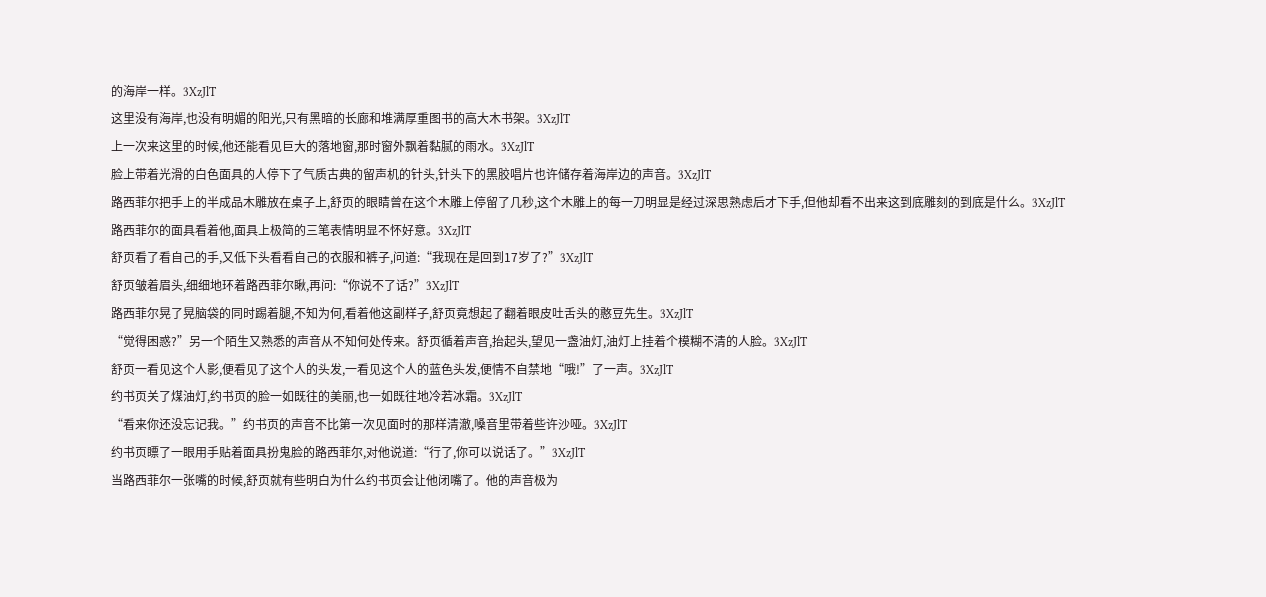的海岸一样。3XzJlT
这里没有海岸,也没有明媚的阳光,只有黑暗的长廊和堆满厚重图书的高大木书架。3XzJlT
上一次来这里的时候,他还能看见巨大的落地窗,那时窗外飘着黏腻的雨水。3XzJlT
脸上带着光滑的白色面具的人停下了气质古典的留声机的针头,针头下的黑胶唱片也许储存着海岸边的声音。3XzJlT
路西菲尔把手上的半成品木雕放在桌子上,舒页的眼睛曾在这个木雕上停留了几秒,这个木雕上的每一刀明显是经过深思熟虑后才下手,但他却看不出来这到底雕刻的到底是什么。3XzJlT
路西菲尔的面具看着他,面具上极简的三笔表情明显不怀好意。3XzJlT
舒页看了看自己的手,又低下头看看自己的衣服和裤子,问道:“我现在是回到17岁了?”3XzJlT
舒页皱着眉头,细细地环着路西菲尔瞅,再问:“你说不了话?”3XzJlT
路西菲尔晃了晃脑袋的同时踢着腿,不知为何,看着他这副样子,舒页竟想起了翻着眼皮吐舌头的憨豆先生。3XzJlT
“觉得困惑?”另一个陌生又熟悉的声音从不知何处传来。舒页循着声音,抬起头,望见一盏油灯,油灯上挂着个模糊不清的人脸。3XzJlT
舒页一看见这个人影,便看见了这个人的头发,一看见这个人的蓝色头发,便情不自禁地“哦!”了一声。3XzJlT
约书页关了煤油灯,约书页的脸一如既往的美丽,也一如既往地冷若冰霜。3XzJlT
“看来你还没忘记我。”约书页的声音不比第一次见面时的那样清澈,嗓音里带着些许沙哑。3XzJlT
约书页瞟了一眼用手贴着面具扮鬼脸的路西菲尔,对他说道:“行了,你可以说话了。”3XzJlT
当路西菲尔一张嘴的时候,舒页就有些明白为什么约书页会让他闭嘴了。他的声音极为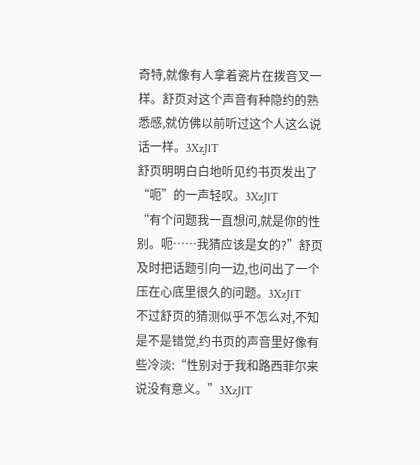奇特,就像有人拿着瓷片在拨音叉一样。舒页对这个声音有种隐约的熟悉感,就仿佛以前听过这个人这么说话一样。3XzJlT
舒页明明白白地听见约书页发出了“呃”的一声轻叹。3XzJlT
“有个问题我一直想问,就是你的性别。呃……我猜应该是女的?”舒页及时把话题引向一边,也问出了一个压在心底里很久的问题。3XzJlT
不过舒页的猜测似乎不怎么对,不知是不是错觉,约书页的声音里好像有些冷淡:“性别对于我和路西菲尔来说没有意义。”3XzJlT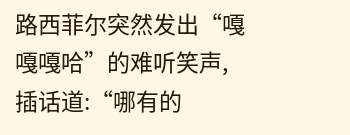路西菲尔突然发出“嘎嘎嘎哈”的难听笑声,插话道:“哪有的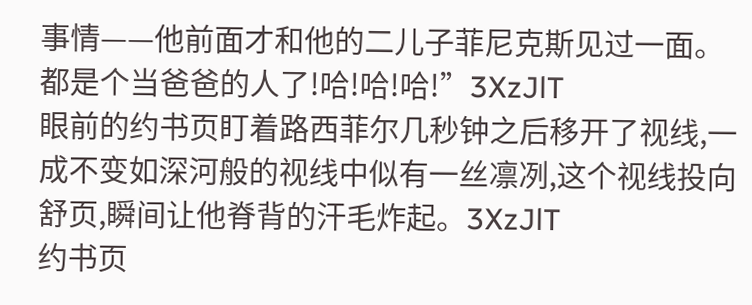事情——他前面才和他的二儿子菲尼克斯见过一面。都是个当爸爸的人了!哈!哈!哈!”3XzJlT
眼前的约书页盯着路西菲尔几秒钟之后移开了视线,一成不变如深河般的视线中似有一丝凛冽,这个视线投向舒页,瞬间让他脊背的汗毛炸起。3XzJlT
约书页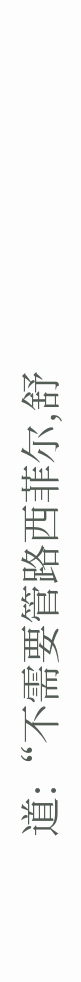道:“不需要管路西菲尔,舒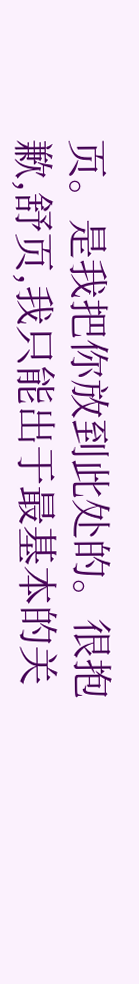页。是我把你放到此处的。很抱歉,舒页,我只能出于最基本的关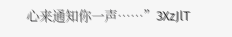心来通知你一声……”3XzJlT